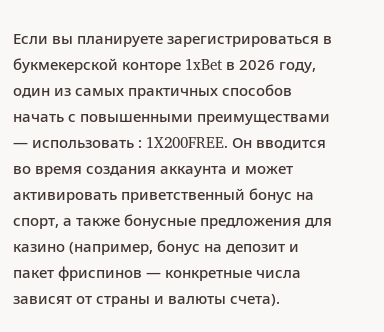Если вы планируете зарегистрироваться в букмекерской конторе 1xBet в 2026 году, один из самых практичных способов начать с повышенными преимуществами — использовать : 1X200FREE. Он вводится во время создания аккаунта и может активировать приветственный бонус на спорт, а также бонусные предложения для казино (например, бонус на депозит и пакет фриспинов — конкретные числа зависят от страны и валюты счета).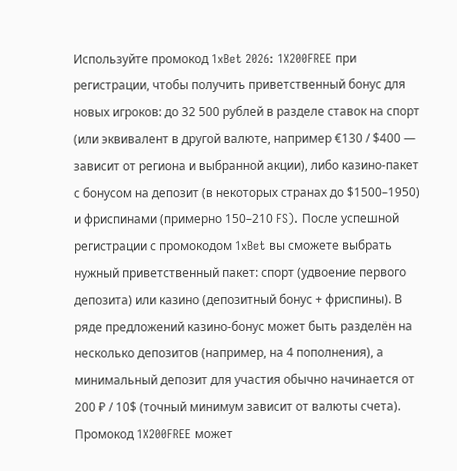Используйте промокод 1xBet 2026: 1X200FREE при регистрации, чтобы получить приветственный бонус для новых игроков: до 32 500 рублей в разделе ставок на спорт (или эквивалент в другой валюте, например €130 / $400 — зависит от региона и выбранной акции), либо казино-пакет с бонусом на депозит (в некоторых странах до $1500–1950) и фриспинами (примерно 150–210 FS). После успешной регистрации с промокодом 1xBet вы сможете выбрать нужный приветственный пакет: спорт (удвоение первого депозита) или казино (депозитный бонус + фриспины). В ряде предложений казино-бонус может быть разделён на несколько депозитов (например, на 4 пополнения), а минимальный депозит для участия обычно начинается от 200 ₽ / 10$ (точный минимум зависит от валюты счета). Промокод 1X200FREE может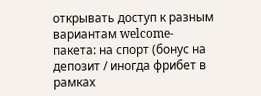открывать доступ к разным вариантам welcome-пакета: на спорт (бонус на депозит / иногда фрибет в рамках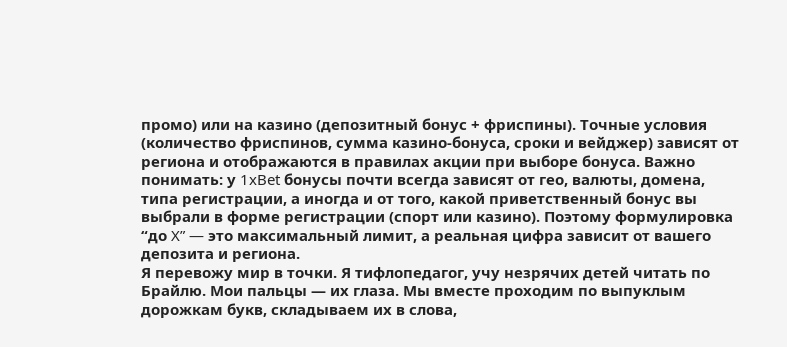промо) или на казино (депозитный бонус + фриспины). Точные условия (количество фриспинов, сумма казино-бонуса, сроки и вейджер) зависят от региона и отображаются в правилах акции при выборе бонуса. Важно понимать: у 1xBet бонусы почти всегда зависят от гео, валюты, домена, типа регистрации, а иногда и от того, какой приветственный бонус вы выбрали в форме регистрации (спорт или казино). Поэтому формулировка “до X” — это максимальный лимит, а реальная цифра зависит от вашего депозита и региона.
Я перевожу мир в точки. Я тифлопедагог, учу незрячих детей читать по Брайлю. Мои пальцы — их глаза. Мы вместе проходим по выпуклым дорожкам букв, складываем их в слова,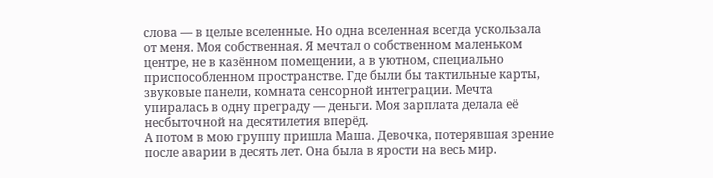слова — в целые вселенные. Но одна вселенная всегда ускользала от меня. Моя собственная. Я мечтал о собственном маленьком центре, не в казённом помещении, а в уютном, специально приспособленном пространстве. Где были бы тактильные карты, звуковые панели, комната сенсорной интеграции. Мечта упиралась в одну преграду — деньги. Моя зарплата делала её несбыточной на десятилетия вперёд.
А потом в мою группу пришла Маша. Девочка, потерявшая зрение после аварии в десять лет. Она была в ярости на весь мир.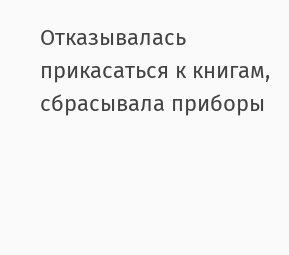Отказывалась прикасаться к книгам, сбрасывала приборы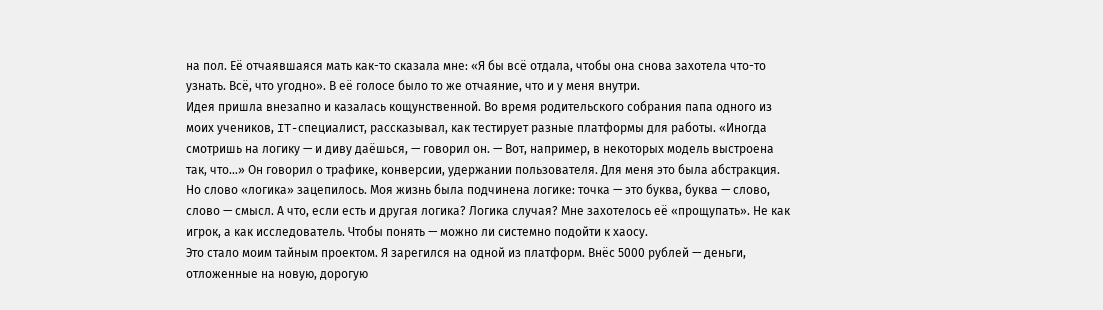на пол. Её отчаявшаяся мать как-то сказала мне: «Я бы всё отдала, чтобы она снова захотела что-то узнать. Всё, что угодно». В её голосе было то же отчаяние, что и у меня внутри.
Идея пришла внезапно и казалась кощунственной. Во время родительского собрания папа одного из моих учеников, IT-специалист, рассказывал, как тестирует разные платформы для работы. «Иногда смотришь на логику — и диву даёшься, — говорил он. — Вот, например, в некоторых модель выстроена так, что…» Он говорил о трафике, конверсии, удержании пользователя. Для меня это была абстракция. Но слово «логика» зацепилось. Моя жизнь была подчинена логике: точка — это буква, буква — слово, слово — смысл. А что, если есть и другая логика? Логика случая? Мне захотелось её «прощупать». Не как игрок, а как исследователь. Чтобы понять — можно ли системно подойти к хаосу.
Это стало моим тайным проектом. Я зарегился на одной из платформ. Внёс 5000 рублей — деньги, отложенные на новую, дорогую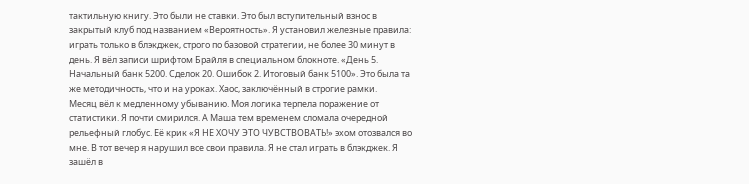тактильную книгу. Это были не ставки. Это был вступительный взнос в закрытый клуб под названием «Вероятность». Я установил железные правила: играть только в блэкджек, строго по базовой стратегии, не более 30 минут в день. Я вёл записи шрифтом Брайля в специальном блокноте. «День 5. Начальный банк 5200. Сделок 20. Ошибок 2. Итоговый банк 5100». Это была та же методичность, что и на уроках. Хаос, заключённый в строгие рамки.
Месяц вёл к медленному убыванию. Моя логика терпела поражение от статистики. Я почти смирился. А Маша тем временем сломала очередной рельефный глобус. Её крик «Я НЕ ХОЧУ ЭТО ЧУВСТВОВАТЬ!» эхом отозвался во мне. В тот вечер я нарушил все свои правила. Я не стал играть в блэкджек. Я зашёл в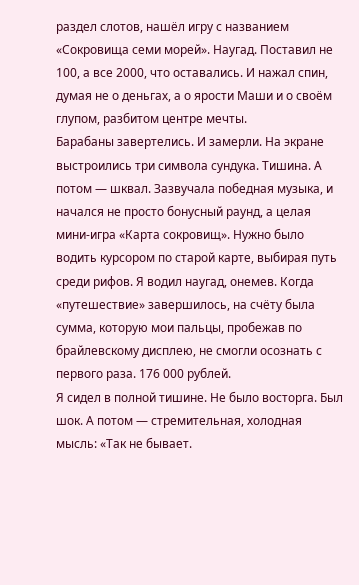раздел слотов, нашёл игру с названием «Сокровища семи морей». Наугад. Поставил не 100, а все 2000, что оставались. И нажал спин, думая не о деньгах, а о ярости Маши и о своём глупом, разбитом центре мечты.
Барабаны завертелись. И замерли. На экране выстроились три символа сундука. Тишина. А потом — шквал. Зазвучала победная музыка, и начался не просто бонусный раунд, а целая мини-игра «Карта сокровищ». Нужно было водить курсором по старой карте, выбирая путь среди рифов. Я водил наугад, онемев. Когда «путешествие» завершилось, на счёту была сумма, которую мои пальцы, пробежав по брайлевскому дисплею, не смогли осознать с первого раза. 176 000 рублей.
Я сидел в полной тишине. Не было восторга. Был шок. А потом — стремительная, холодная мысль: «Так не бывает.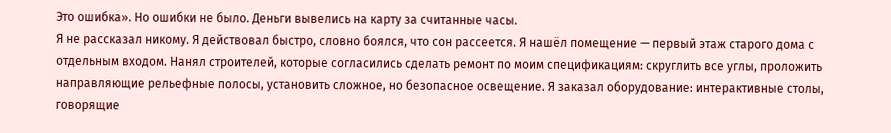Это ошибка». Но ошибки не было. Деньги вывелись на карту за считанные часы.
Я не рассказал никому. Я действовал быстро, словно боялся, что сон рассеется. Я нашёл помещение — первый этаж старого дома с отдельным входом. Нанял строителей, которые согласились сделать ремонт по моим спецификациям: скруглить все углы, проложить направляющие рельефные полосы, установить сложное, но безопасное освещение. Я заказал оборудование: интерактивные столы, говорящие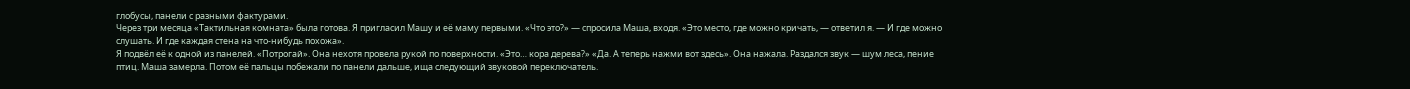глобусы, панели с разными фактурами.
Через три месяца «Тактильная комната» была готова. Я пригласил Машу и её маму первыми. «Что это?» — спросила Маша, входя. «Это место, где можно кричать, — ответил я. — И где можно слушать. И где каждая стена на что-нибудь похожа».
Я подвёл её к одной из панелей. «Потрогай». Она нехотя провела рукой по поверхности. «Это… кора дерева?» «Да. А теперь нажми вот здесь». Она нажала. Раздался звук — шум леса, пение птиц. Маша замерла. Потом её пальцы побежали по панели дальше, ища следующий звуковой переключатель.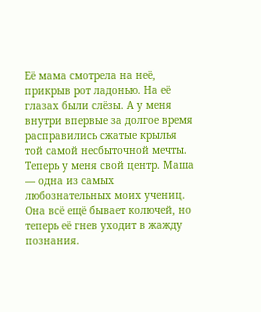Её мама смотрела на неё, прикрыв рот ладонью. На её глазах были слёзы. А у меня внутри впервые за долгое время расправились сжатые крылья той самой несбыточной мечты.
Теперь у меня свой центр. Маша — одна из самых любознательных моих учениц. Она всё ещё бывает колючей, но теперь её гнев уходит в жажду познания.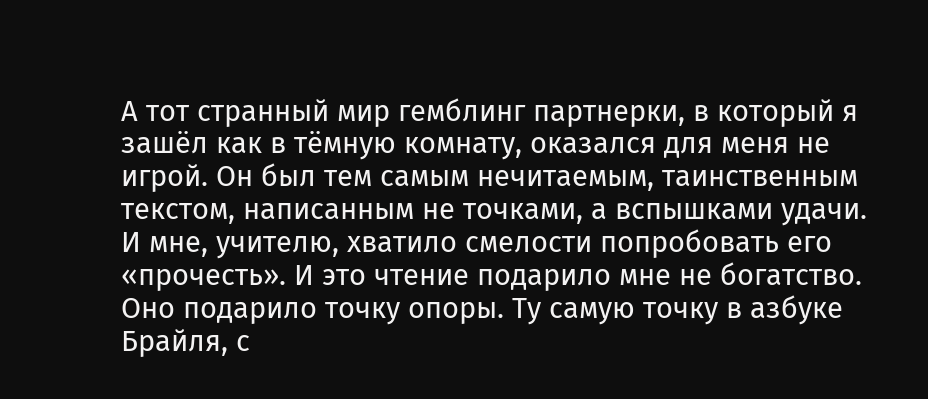А тот странный мир гемблинг партнерки, в который я зашёл как в тёмную комнату, оказался для меня не игрой. Он был тем самым нечитаемым, таинственным текстом, написанным не точками, а вспышками удачи. И мне, учителю, хватило смелости попробовать его «прочесть». И это чтение подарило мне не богатство. Оно подарило точку опоры. Ту самую точку в азбуке Брайля, с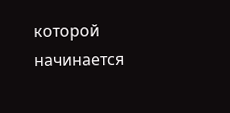которой начинается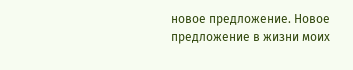новое предложение. Новое предложение в жизни моих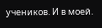учеников. И в моей.